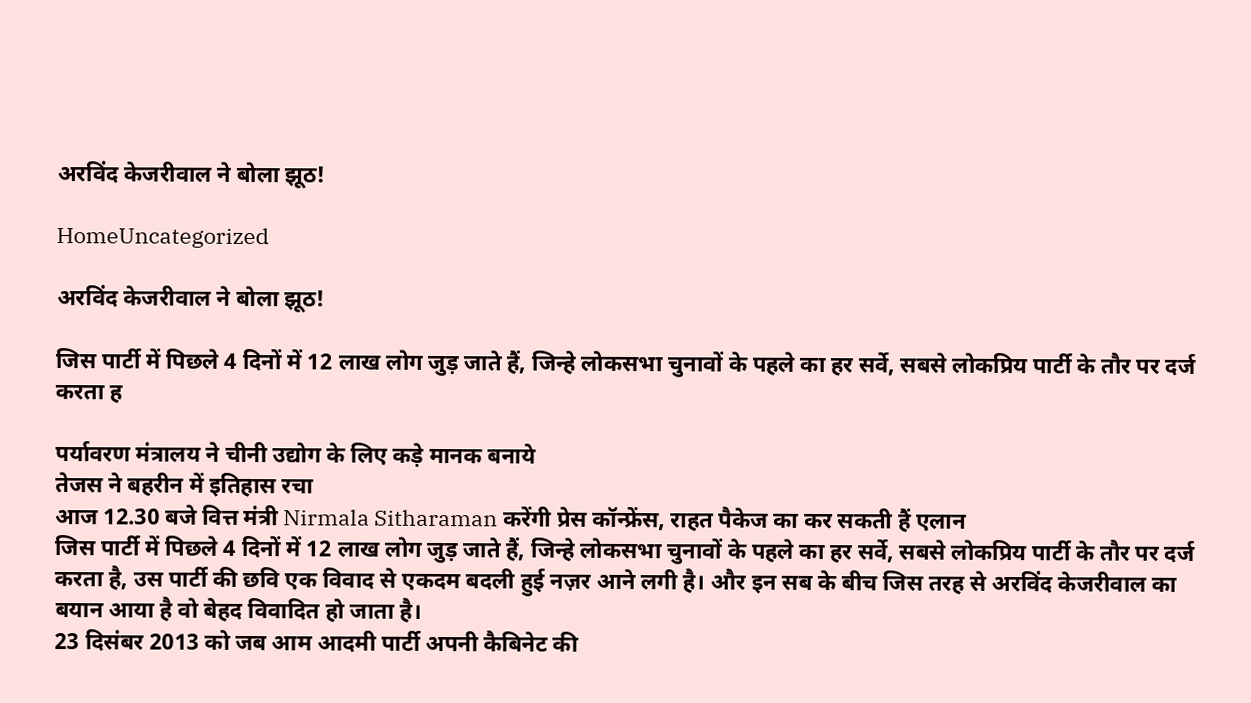अरविंद केजरीवाल ने बोला झूठ!

HomeUncategorized

अरविंद केजरीवाल ने बोला झूठ!

जिस पार्टी में पिछले 4 दिनों में 12 लाख लोग जुड़ जाते हैं, जिन्हे लोकसभा चुनावों के पहले का हर सर्वे, सबसे लोकप्रिय पार्टी के तौर पर दर्ज करता ह

पर्यावरण मंत्रालय ने चीनी उद्योग के लिए कड़े मानक बनाये
तेजस ने बहरीन में इतिहास रचा
आज 12.30 बजे वित्त मंत्री Nirmala Sitharaman करेंगी प्रेस कॉन्फ्रेंस, राहत पैकेज का कर सकती हैं एलान
जिस पार्टी में पिछले 4 दिनों में 12 लाख लोग जुड़ जाते हैं, जिन्हे लोकसभा चुनावों के पहले का हर सर्वे, सबसे लोकप्रिय पार्टी के तौर पर दर्ज करता है, उस पार्टी की छवि एक विवाद से एकदम बदली हुई नज़र आने लगी है। और इन सब के बीच जिस तरह से अरविंद केजरीवाल का बयान आया है वो बेहद विवादित हो जाता है।
23 दिसंबर 2013 को जब आम आदमी पार्टी अपनी कैबिनेट की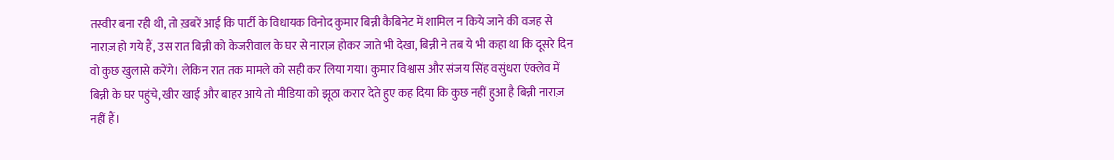तस्वीर बना रही थी, तो ख़बरें आईं कि पार्टी के विधायक विनोद कुमार बिन्नी कैबिनेट में शामिल न किये जाने की वजह से नाराज़ हो गये हैं, उस रात बिन्नी को केजरीवाल के घर से नाराज़ होकर जाते भी देखा, बिन्नी ने तब ये भी कहा था कि दूसरे दिन वो कुछ खुलासे करेंगे। लेकिन रात तक मामले को सही कर लिया गया। कुमार विश्वास और संजय सिंह वसुंधरा एंक्लेव में बिन्नी के घर पहुंचे, खीर खाई और बाहर आये तो मीडिया को झूठा करार देते हुए कह दिया कि कुछ नहीं हुआ है बिन्नी नाराज़ नहीं हैं।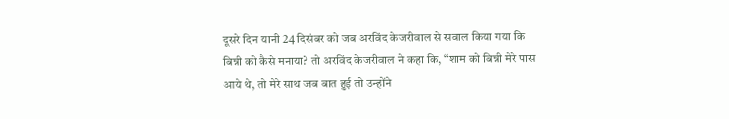दूसरे दिन यानी 24 दिसंबर को जब अरविंद केजरीवाल से सवाल किया गया कि बिन्नी को कैसे मनाया? तो अरविंद केजरीवाल ने कहा कि, “शाम को बिन्नी मेरे पास आये थे, तो मेरे साथ जब बात हुई तो उन्होंने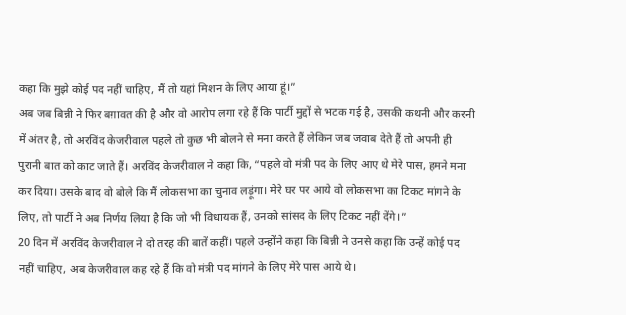कहा कि मुझे कोई पद नहीं चाहिए, मैं तो यहां मिशन के लिए आया हूं।”
अब जब बिन्नी ने फिर बग़ावत की है और वो आरोप लगा रहे हैं कि पार्टी मुद्दों से भटक गई है, उसकी कथनी और करनी में अंतर है, तो अरविंद केजरीवाल पहले तो कुछ भी बोलने से मना करते हैं लेकिन जब जवाब देते हैं तो अपनी ही पुरानी बात को काट जाते हैं। अरविंद केजरीवाल ने कहा कि, “पहले वो मंत्री पद के लिए आए थे मेरे पास, हमने मना कर दिया। उसके बाद वो बोले कि मैं लोकसभा का चुनाव लड़ूंगा। मेरे घर पर आये वो लोकसभा का टिकट मांगने के लिए, तो पार्टी ने अब निर्णय लिया है कि जो भी विधायक हैं, उनको सांसद के लिए टिकट नहीं देंगे।”
20 दिन में अरविंद केजरीवाल ने दो तरह की बातें कहीं। पहले उन्होंने कहा कि बिन्नी ने उनसे कहा कि उन्हें कोई पद नहीं चाहिए, अब केजरीवाल कह रहे हैं कि वो मंत्री पद मांगने के लिए मेरे पास आये थे।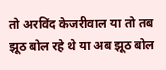तो अरविंद केजरीवाल या तो तब झूठ बोल रहे थे या अब झूठ बोल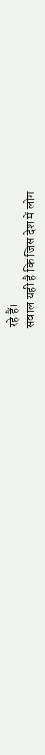रहे हैं।
सवाल यही है कि जिस देश में लोग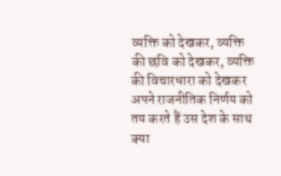व्यक्ति को देखकर, व्यक्ति की छवि को देखकर, व्यक्ति की विचारधारा को देखकर अपने राजनीतिक निर्णय को तय करते हैं उस देश के साथ क्या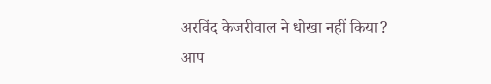अरविंद केजरीवाल ने धोखा नहीं किया?
आप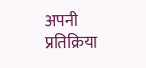अपनी प्रतिक्रिया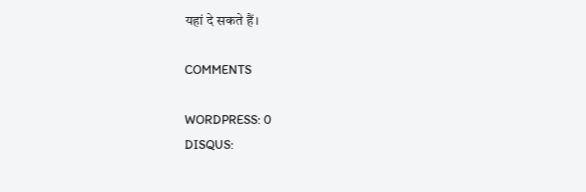यहां दे सकते हैं।

COMMENTS

WORDPRESS: 0
DISQUS: